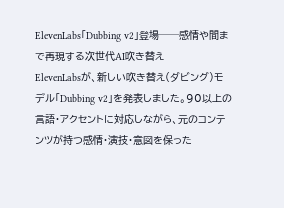ElevenLabs「Dubbing v2」登場──感情や間まで再現する次世代AI吹き替え
ElevenLabsが、新しい吹き替え(ダビング)モデル「Dubbing v2」を発表しました。90以上の言語・アクセントに対応しながら、元のコンテンツが持つ感情・演技・意図を保った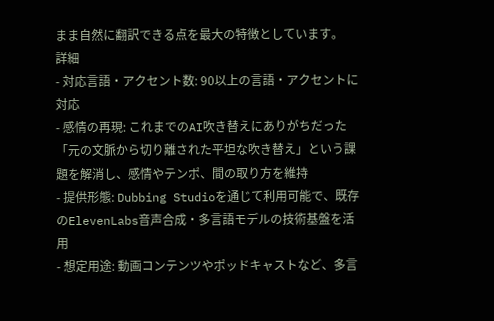まま自然に翻訳できる点を最大の特徴としています。
詳細
- 対応言語・アクセント数: 90以上の言語・アクセントに対応
- 感情の再現: これまでのAI吹き替えにありがちだった「元の文脈から切り離された平坦な吹き替え」という課題を解消し、感情やテンポ、間の取り方を維持
- 提供形態: Dubbing Studioを通じて利用可能で、既存のElevenLabs音声合成・多言語モデルの技術基盤を活用
- 想定用途: 動画コンテンツやポッドキャストなど、多言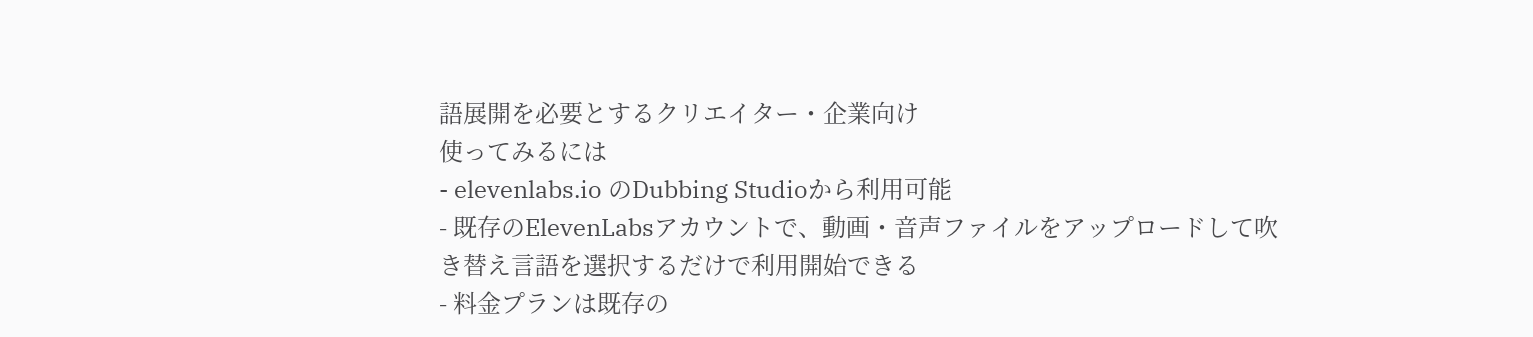語展開を必要とするクリエイター・企業向け
使ってみるには
- elevenlabs.io のDubbing Studioから利用可能
- 既存のElevenLabsアカウントで、動画・音声ファイルをアップロードして吹き替え言語を選択するだけで利用開始できる
- 料金プランは既存の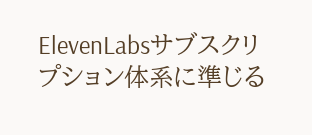ElevenLabsサブスクリプション体系に準じる